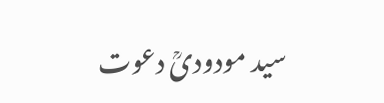سید مودودیؒ دعوت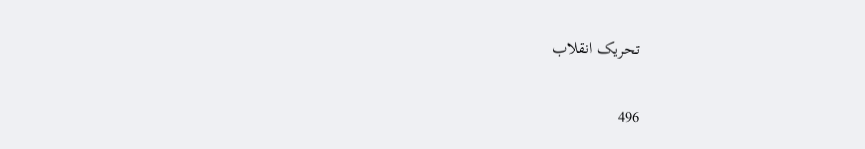تحریک انقلاب

496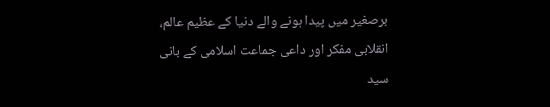برصغیر میں پیدا ہونے والے دنیا کے عظیم عالم، انقلابی مفکر اور داعی جماعت اسلامی کے بانی سید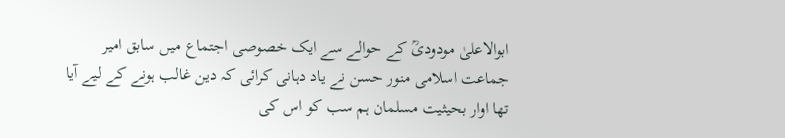ابوالاعلیٰ مودودیؒ کے حوالے سے ایک خصوصی اجتماع میں سابق امیر جماعت اسلامی منور حسن نے یاد دہانی کرائی کہ دین غالب ہونے کے لیے آیا تھا اوار بحیثیت مسلمان ہم سب کو اس کی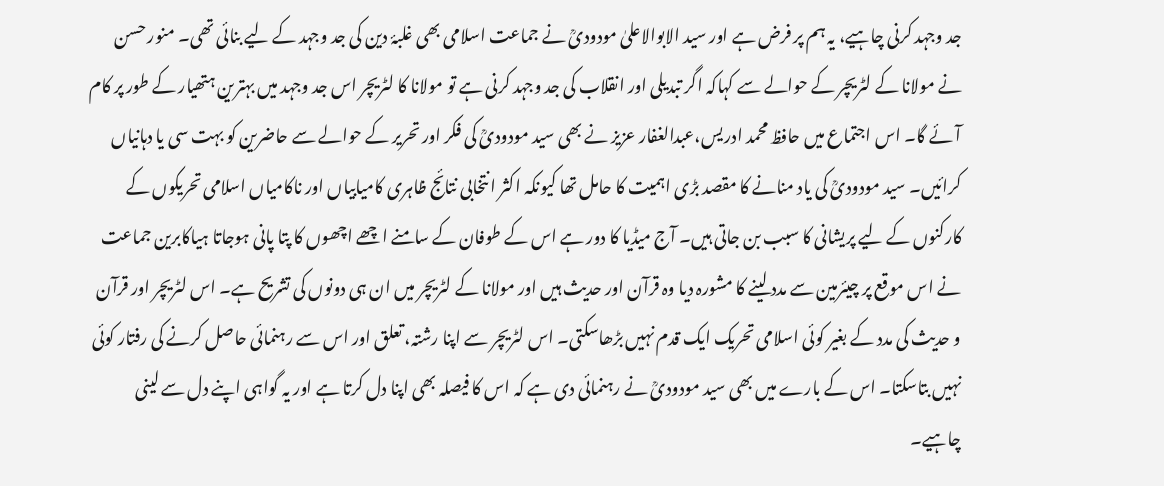جد وجہد کرنی چاہیے، یہ ہم پر فرض ہے اور سید الابوالاعلیٰ مودودیؒ نے جماعت اسلامی بھی غلبۂ دین کی جد وجہد کے لیے بنائی تھی۔ منور حسن نے مولانا کے لٹریچر کے حوالے سے کہاکہ اگر تبدیلی اور انقلاب کی جد وجہد کرنی ہے تو مولانا کا لٹریچر اس جد وجہد میں بہترین ہتھیار کے طور پر کام آئے گا۔ اس اجتماع میں حافظ محمد ادریس،عبدالغفار عزیز نے بھی سید مودودیؒ کی فکر اور تحریر کے حوالے سے حاضرین کو بہت سی یا دہانیاں کرائیں۔ سید مودودیؒ کی یاد منانے کا مقصد بڑی اہمیت کا حامل تھا کیونکہ اکثر انتخابی نتائج ظاہری کامیابیاں اور ناکامیاں اسلامی تحریکوں کے کارکنوں کے لیے پریشانی کا سبب بن جاتی ہیں۔ آج میڈیا کا دور ہے اس کے طوفان کے سامنے اچھے اچھوں کا پتا پانی ہوجاتا ہیاکابرین جماعت نے اس موقع پر چیئرمین سے مدد لینے کا مشورہ دیا وہ قرآن اور حدیث ہیں اور مولانا کے لٹریچر میں ان ہی دونوں کی تشریح ہے۔ اس لٹریچر اور قرآن و حدیث کی مدد کے بغیر کوئی اسلامی تحریک ایک قدم نہیں بڑھاسکتی۔ اس لٹریچر سے اپنا رشتہ، تعلق اور اس سے رہنمائی حاصل کرنے کی رفتار کوئی نہیں بتاسکتا۔ اس کے بارے میں بھی سید مودودیؒ نے رہنمائی دی ہے کہ اس کا فیصلہ بھی اپنا دل کرتا ہے اور یہ گواہی اپنے دل سے لینی چاہیے۔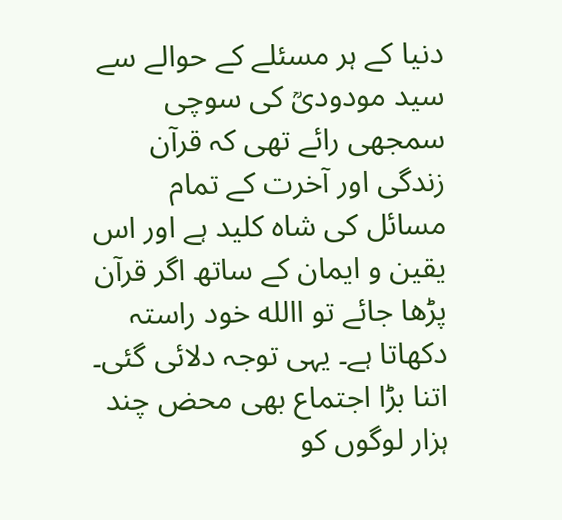دنیا کے ہر مسئلے کے حوالے سے سید مودودیؒ کی سوچی سمجھی رائے تھی کہ قرآن زندگی اور آخرت کے تمام مسائل کی شاہ کلید ہے اور اس یقین و ایمان کے ساتھ اگر قرآن پڑھا جائے تو االله خود راستہ دکھاتا ہے۔ یہی توجہ دلائی گئی۔ اتنا بڑا اجتماع بھی محض چند ہزار لوگوں کو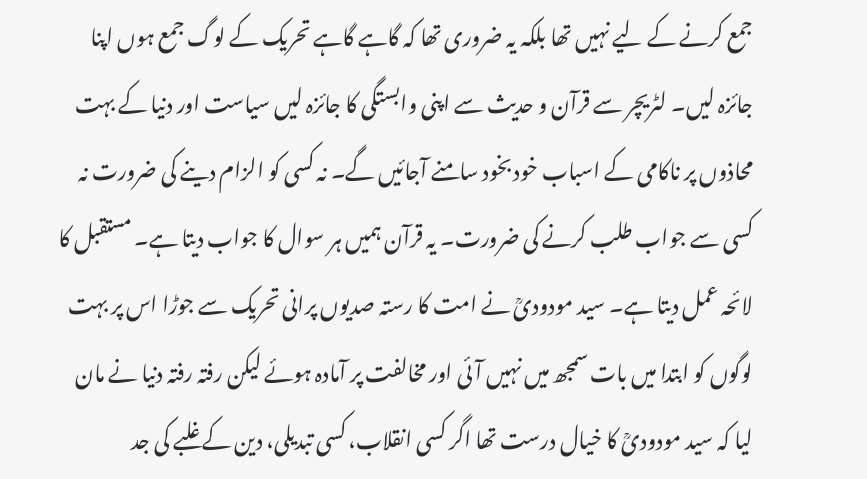جمع کرنے کے لیے نہیں تھا بلکہ یہ ضروری تھا کہ گاہے گاہے تحریک کے لوگ جمع ہوں اپنا جائزہ لیں۔ لٹریچر سے قرآن و حدیث سے اپنی وابستگی کا جائزہ لیں سیاست اور دنیا کے بہت محاذوں پر ناکامی کے اسباب خود بخود سامنے آجائیں گے۔ نہ کسی کو الزام دینے کی ضرورت نہ کسی سے جواب طلب کرنے کی ضرورت۔ یہ قرآن ہمیں ہر سوال کا جواب دیتا ہے۔ مستقبل کا لائحہ عمل دیتا ہے۔ سید مودودیؒ نے امت کا رستہ صدیوں پرانی تحریک سے جوڑا اس پر بہت لوگوں کو ابتدا میں بات سمجھ میں نہیں آئی اور مخالفت پر آمادہ ہوئے لیکن رفتہ رفتہ دنیا نے مان لیا کہ سید مودودیؒ کا خیال درست تھا اگر کسی انقلاب، کسی تبدیلی، دین کے غلبے کی جد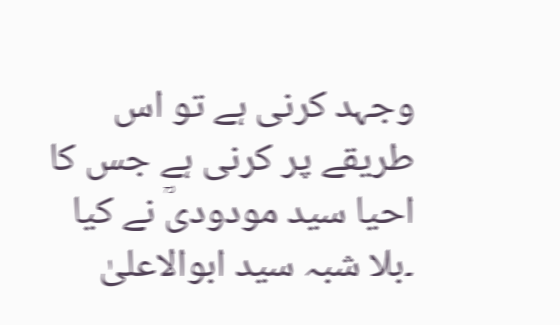وجہد کرنی ہے تو اس طریقے پر کرنی ہے جس کا احیا سید مودودیؒ نے کیا ۔بلا شبہ سید ابوالاعلیٰ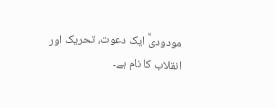مودودیؒ ایک دعوت، تحریک اور انقلاب کا نام ہے۔